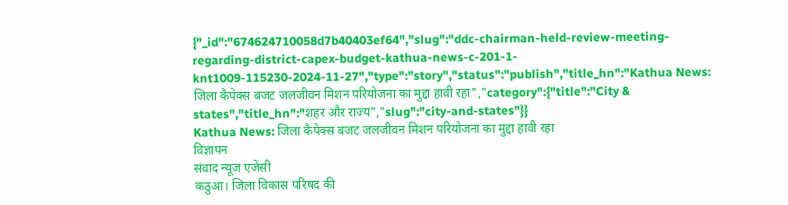{"_id":"674624710058d7b40403ef64","slug":"ddc-chairman-held-review-meeting-regarding-district-capex-budget-kathua-news-c-201-1-knt1009-115230-2024-11-27","type":"story","status":"publish","title_hn":"Kathua News: जिला कैपेक्स बजट जलजीवन मिशन परियोजना का मुद्दा हावी रहा","category":{"title":"City & states","title_hn":"शहर और राज्य","slug":"city-and-states"}}
Kathua News: जिला कैपेक्स बजट जलजीवन मिशन परियोजना का मुद्दा हावी रहा
विज्ञापन
संवाद न्यूज एजेंसी
कठुआ। जिला विकास परिषद की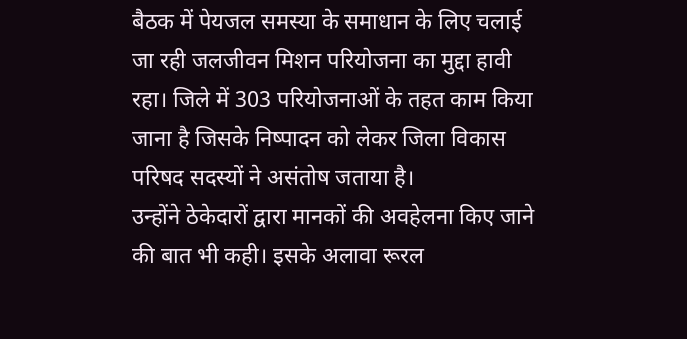बैठक में पेयजल समस्या के समाधान के लिए चलाई जा रही जलजीवन मिशन परियोजना का मुद्दा हावी रहा। जिले में 303 परियोजनाओं के तहत काम किया जाना है जिसके निष्पादन को लेकर जिला विकास परिषद सदस्यों ने असंतोष जताया है।
उन्होंने ठेकेदारों द्वारा मानकों की अवहेलना किए जाने की बात भी कही। इसके अलावा रूरल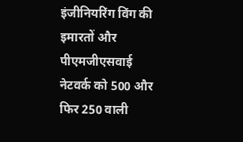इंजीनियरिंग विंग की इमारतों और पीएमजीएसवाई नेटवर्क को 500 और फिर 250 वाली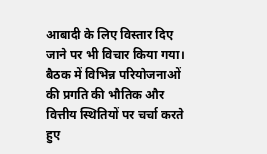आबादी के लिए विस्तार दिए जाने पर भी विचार किया गया। बैठक में विभिन्न परियोजनाओं की प्रगति की भौतिक और वित्तीय स्थितियों पर चर्चा करते हुए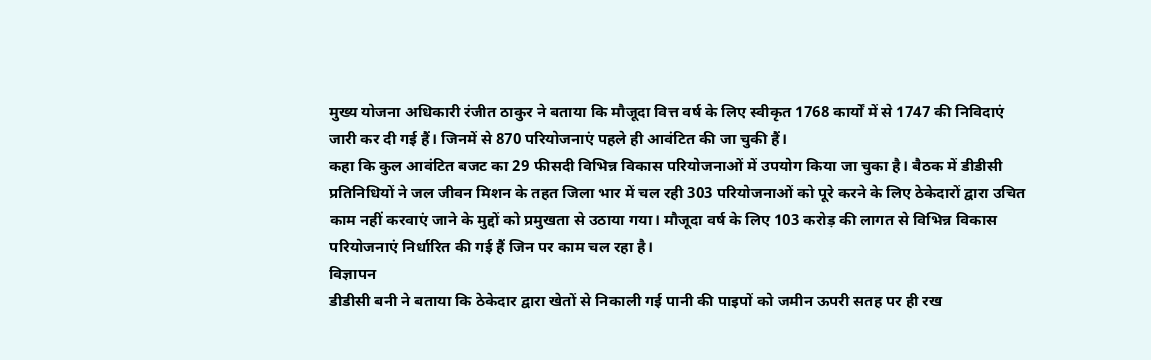मुख्य योजना अधिकारी रंजीत ठाकुर ने बताया कि मौजूदा वित्त वर्ष के लिए स्वीकृत 1768 कार्यों में से 1747 की निविदाएं जारी कर दी गई हैं। जिनमें से 870 परियोजनाएं पहले ही आवंटित की जा चुकी हैं।
कहा कि कुल आवंटित बजट का 29 फीसदी विभिन्न विकास परियोजनाओं में उपयोग किया जा चुका है। बैठक में डीडीसी प्रतिनिधियों ने जल जीवन मिशन के तहत जिला भार में चल रही 303 परियोजनाओं को पूरे करने के लिए ठेकेदारों द्वारा उचित काम नहीं करवाएं जाने के मुद्दों को प्रमुखता से उठाया गया। मौजूदा वर्ष के लिए 103 करोड़ की लागत से विभिन्न विकास परियोजनाएं निर्धारित की गई हैं जिन पर काम चल रहा है।
विज्ञापन
डीडीसी बनी ने बताया कि ठेकेदार द्वारा खेतों से निकाली गई पानी की पाइपों को जमीन ऊपरी सतह पर ही रख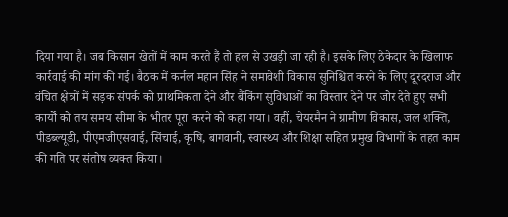दिया गया है। जब किसान खेतों में काम करते हैं तो हल से उखड़ी जा रही है। इसके लिए ठेकेदार के खिलाफ कार्रवाई की मांग की गई। बैठक में कर्नल महान सिंह ने समावेशी विकास सुनिश्चित करने के लिए दूरदराज और वंचित क्षेत्रों में सड़क संपर्क को प्राथमिकता देने और बैंकिंग सुविधाओं का विस्तार देने पर जोर देते हुए सभी कार्यों को तय समय सीमा के भीतर पूरा करने को कहा गया। वहीं, चेयरमैन ने ग्रामीण विकास, जल शक्ति, पीडब्ल्यूडी, पीएमजीएसवाई, सिंचाई, कृषि, बागवानी, स्वास्थ्य और शिक्षा सहित प्रमुख विभागों के तहत काम की गति पर संतोष व्यक्त किया।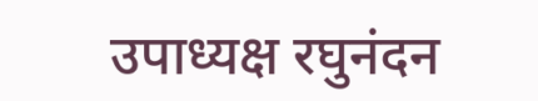उपाध्यक्ष रघुनंदन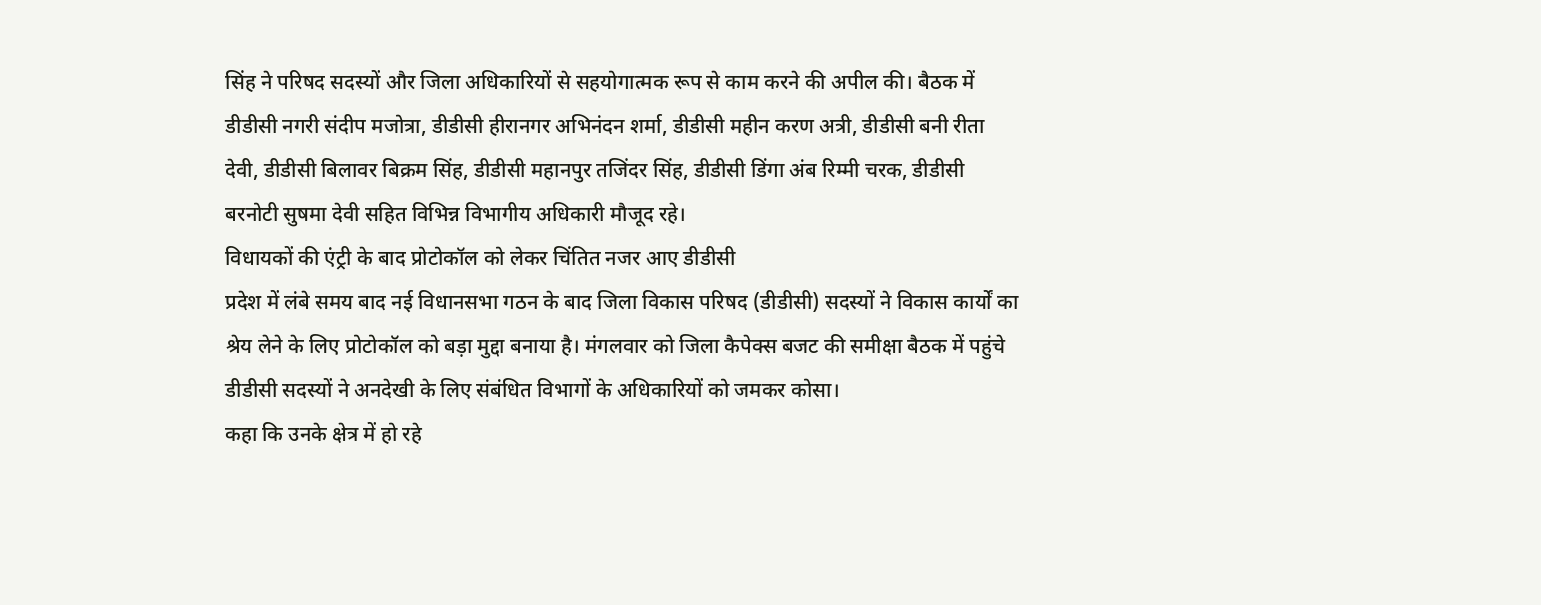सिंह ने परिषद सदस्यों और जिला अधिकारियों से सहयोगात्मक रूप से काम करने की अपील की। बैठक में डीडीसी नगरी संदीप मजोत्रा, डीडीसी हीरानगर अभिनंदन शर्मा, डीडीसी महीन करण अत्री, डीडीसी बनी रीता देवी, डीडीसी बिलावर बिक्रम सिंह, डीडीसी महानपुर तजिंदर सिंह, डीडीसी डिंगा अंब रिम्मी चरक, डीडीसी बरनोटी सुषमा देवी सहित विभिन्न विभागीय अधिकारी मौजूद रहे।
विधायकों की एंट्री के बाद प्रोटोकॉल को लेकर चिंतित नजर आए डीडीसी
प्रदेश में लंबे समय बाद नई विधानसभा गठन के बाद जिला विकास परिषद (डीडीसी) सदस्यों ने विकास कार्यों का श्रेय लेने के लिए प्रोटोकॉल को बड़ा मुद्दा बनाया है। मंगलवार को जिला कैपेक्स बजट की समीक्षा बैठक में पहुंचे डीडीसी सदस्यों ने अनदेखी के लिए संबंधित विभागों के अधिकारियों को जमकर कोसा।
कहा कि उनके क्षेत्र में हो रहे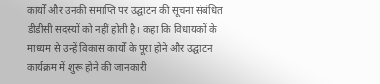कार्यों और उनकी समाप्ति पर उद्घाटन की सूचना संबंधित डीडीसी सदस्यों को नहीं होती है। कहा कि विधायकों के माध्यम से उन्हें विकास कार्यों के पूरा होने और उद्घाटन कार्यक्रम में शुरू होने की जानकारी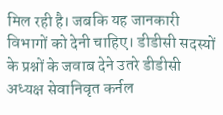मिल रही है। जबकि यह जानकारी विभागों को देनी चाहिए। डीडीसी सदस्यों के प्रश्नों के जवाब देने उतरे डीडीसी अध्यक्ष सेवानिवृत कर्नल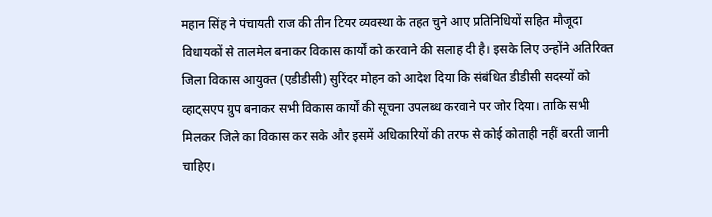महान सिंह ने पंचायती राज की तीन टियर व्यवस्था के तहत चुने आए प्रतिनिधियों सहित मौजूदा विधायकों से तालमेल बनाकर विकास कार्यों को करवाने की सलाह दी है। इसके लिए उन्होंने अतिरिक्त जिला विकास आयुक्त (एडीडीसी) सुरिंदर मोहन को आदेश दिया कि संबंधित डीडीसी सदस्यों को व्हाट्सएप ग्रुप बनाकर सभी विकास कार्यों की सूचना उपलब्ध करवाने पर जोर दिया। ताकि सभी मिलकर जिले का विकास कर सके और इसमें अधिकारियों की तरफ से कोई कोताही नहीं बरती जानी चाहिए।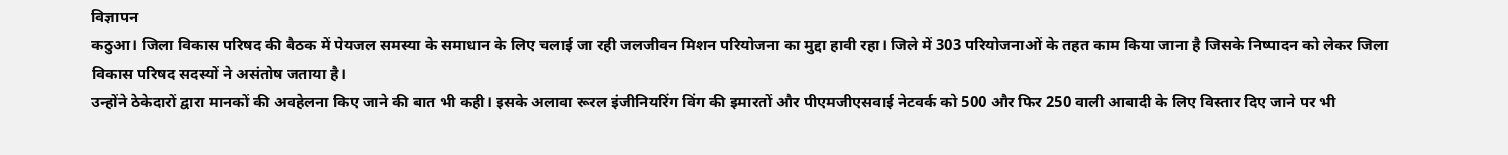विज्ञापन
कठुआ। जिला विकास परिषद की बैठक में पेयजल समस्या के समाधान के लिए चलाई जा रही जलजीवन मिशन परियोजना का मुद्दा हावी रहा। जिले में 303 परियोजनाओं के तहत काम किया जाना है जिसके निष्पादन को लेकर जिला विकास परिषद सदस्यों ने असंतोष जताया है।
उन्होंने ठेकेदारों द्वारा मानकों की अवहेलना किए जाने की बात भी कही। इसके अलावा रूरल इंजीनियरिंग विंग की इमारतों और पीएमजीएसवाई नेटवर्क को 500 और फिर 250 वाली आबादी के लिए विस्तार दिए जाने पर भी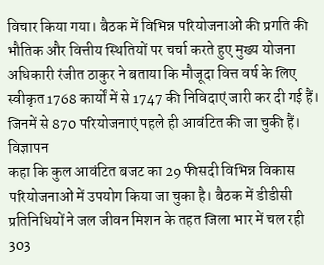विचार किया गया। बैठक में विभिन्न परियोजनाओं की प्रगति की भौतिक और वित्तीय स्थितियों पर चर्चा करते हुए मुख्य योजना अधिकारी रंजीत ठाकुर ने बताया कि मौजूदा वित्त वर्ष के लिए स्वीकृत 1768 कार्यों में से 1747 की निविदाएं जारी कर दी गई हैं। जिनमें से 870 परियोजनाएं पहले ही आवंटित की जा चुकी हैं।
विज्ञापन
कहा कि कुल आवंटित बजट का 29 फीसदी विभिन्न विकास परियोजनाओं में उपयोग किया जा चुका है। बैठक में डीडीसी प्रतिनिधियों ने जल जीवन मिशन के तहत जिला भार में चल रही 303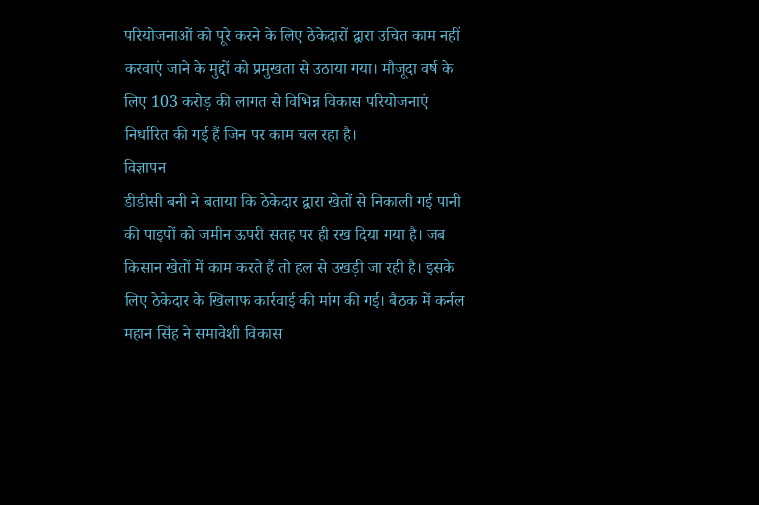परियोजनाओं को पूरे करने के लिए ठेकेदारों द्वारा उचित काम नहीं करवाएं जाने के मुद्दों को प्रमुखता से उठाया गया। मौजूदा वर्ष के लिए 103 करोड़ की लागत से विभिन्न विकास परियोजनाएं निर्धारित की गई हैं जिन पर काम चल रहा है।
विज्ञापन
डीडीसी बनी ने बताया कि ठेकेदार द्वारा खेतों से निकाली गई पानी की पाइपों को जमीन ऊपरी सतह पर ही रख दिया गया है। जब किसान खेतों में काम करते हैं तो हल से उखड़ी जा रही है। इसके लिए ठेकेदार के खिलाफ कार्रवाई की मांग की गई। बैठक में कर्नल महान सिंह ने समावेशी विकास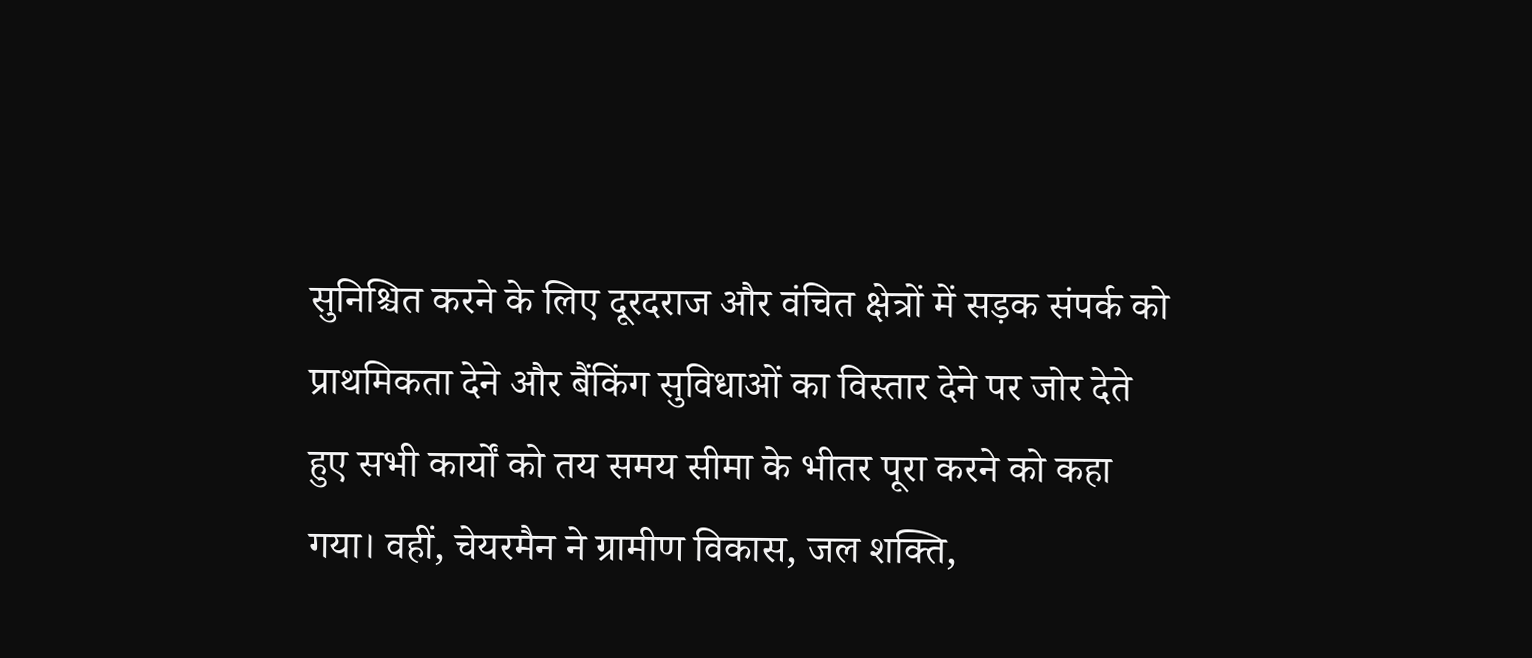सुनिश्चित करने के लिए दूरदराज और वंचित क्षेत्रों में सड़क संपर्क को प्राथमिकता देने और बैंकिंग सुविधाओं का विस्तार देने पर जोर देते हुए सभी कार्यों को तय समय सीमा के भीतर पूरा करने को कहा गया। वहीं, चेयरमैन ने ग्रामीण विकास, जल शक्ति,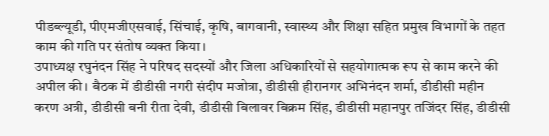पीडब्ल्यूडी, पीएमजीएसवाई, सिंचाई, कृषि, बागवानी, स्वास्थ्य और शिक्षा सहित प्रमुख विभागों के तहत काम की गति पर संतोष व्यक्त किया।
उपाध्यक्ष रघुनंदन सिंह ने परिषद सदस्यों और जिला अधिकारियों से सहयोगात्मक रूप से काम करने की अपील की। बैठक में डीडीसी नगरी संदीप मजोत्रा, डीडीसी हीरानगर अभिनंदन शर्मा, डीडीसी महीन करण अत्री, डीडीसी बनी रीता देवी, डीडीसी बिलावर बिक्रम सिंह, डीडीसी महानपुर तजिंदर सिंह, डीडीसी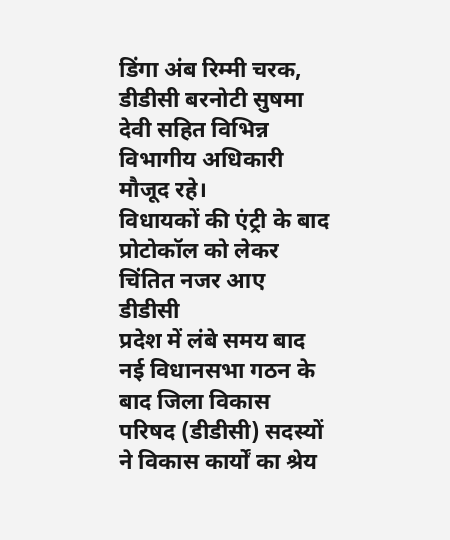डिंगा अंब रिम्मी चरक, डीडीसी बरनोटी सुषमा देवी सहित विभिन्न विभागीय अधिकारी मौजूद रहे।
विधायकों की एंट्री के बाद प्रोटोकॉल को लेकर चिंतित नजर आए डीडीसी
प्रदेश में लंबे समय बाद नई विधानसभा गठन के बाद जिला विकास परिषद (डीडीसी) सदस्यों ने विकास कार्यों का श्रेय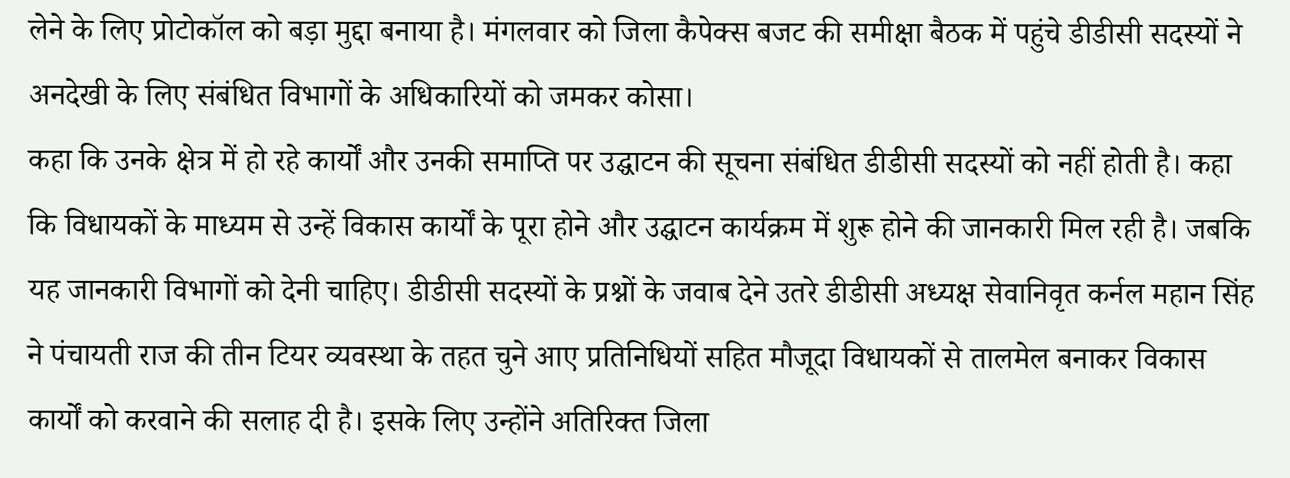लेने के लिए प्रोटोकॉल को बड़ा मुद्दा बनाया है। मंगलवार को जिला कैपेक्स बजट की समीक्षा बैठक में पहुंचे डीडीसी सदस्यों ने अनदेखी के लिए संबंधित विभागों के अधिकारियों को जमकर कोसा।
कहा कि उनके क्षेत्र में हो रहे कार्यों और उनकी समाप्ति पर उद्घाटन की सूचना संबंधित डीडीसी सदस्यों को नहीं होती है। कहा कि विधायकों के माध्यम से उन्हें विकास कार्यों के पूरा होने और उद्घाटन कार्यक्रम में शुरू होने की जानकारी मिल रही है। जबकि यह जानकारी विभागों को देनी चाहिए। डीडीसी सदस्यों के प्रश्नों के जवाब देने उतरे डीडीसी अध्यक्ष सेवानिवृत कर्नल महान सिंह ने पंचायती राज की तीन टियर व्यवस्था के तहत चुने आए प्रतिनिधियों सहित मौजूदा विधायकों से तालमेल बनाकर विकास कार्यों को करवाने की सलाह दी है। इसके लिए उन्होंने अतिरिक्त जिला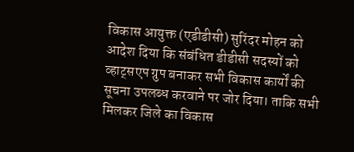विकास आयुक्त (एडीडीसी) सुरिंदर मोहन को आदेश दिया कि संबंधित डीडीसी सदस्यों को व्हाट्सएप ग्रुप बनाकर सभी विकास कार्यों की सूचना उपलब्ध करवाने पर जोर दिया। ताकि सभी मिलकर जिले का विकास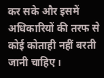कर सके और इसमें अधिकारियों की तरफ से कोई कोताही नहीं बरती जानी चाहिए।